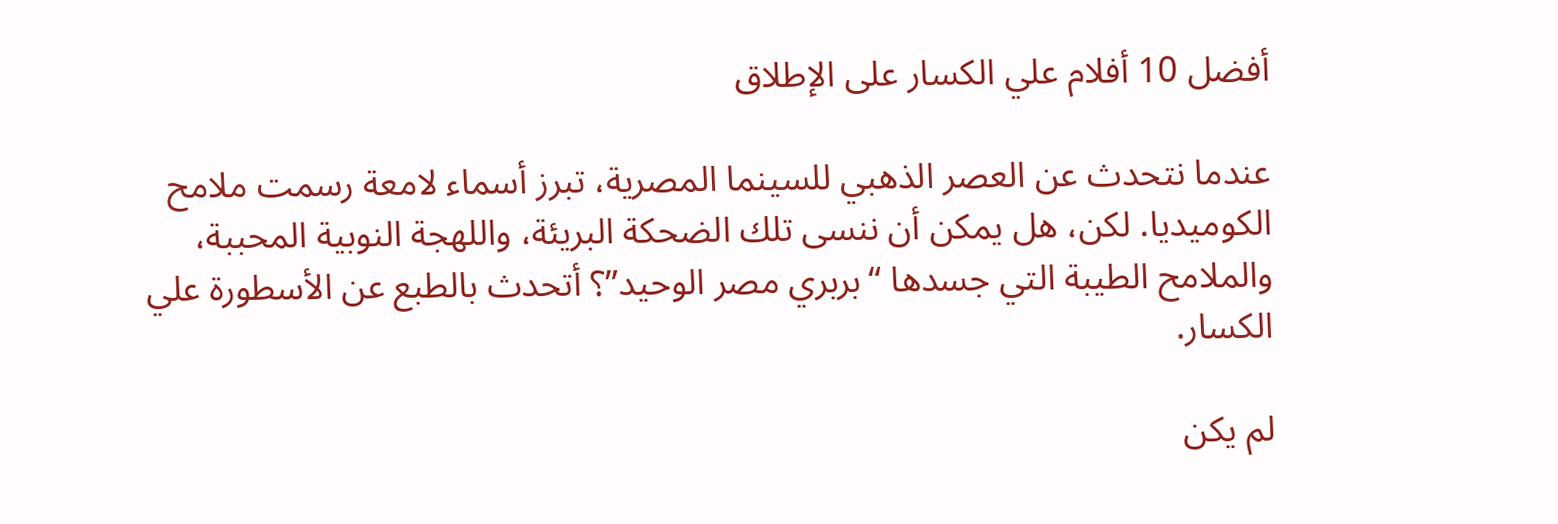أفضل 10 أفلام علي الكسار على الإطلاق

عندما نتحدث عن العصر الذهبي للسينما المصرية، تبرز أسماء لامعة رسمت ملامح الكوميديا. لكن، هل يمكن أن ننسى تلك الضحكة البريئة، واللهجة النوبية المحببة، والملامح الطيبة التي جسدها “بربري مصر الوحيد”؟ أتحدث بالطبع عن الأسطورة علي الكسار.

لم يكن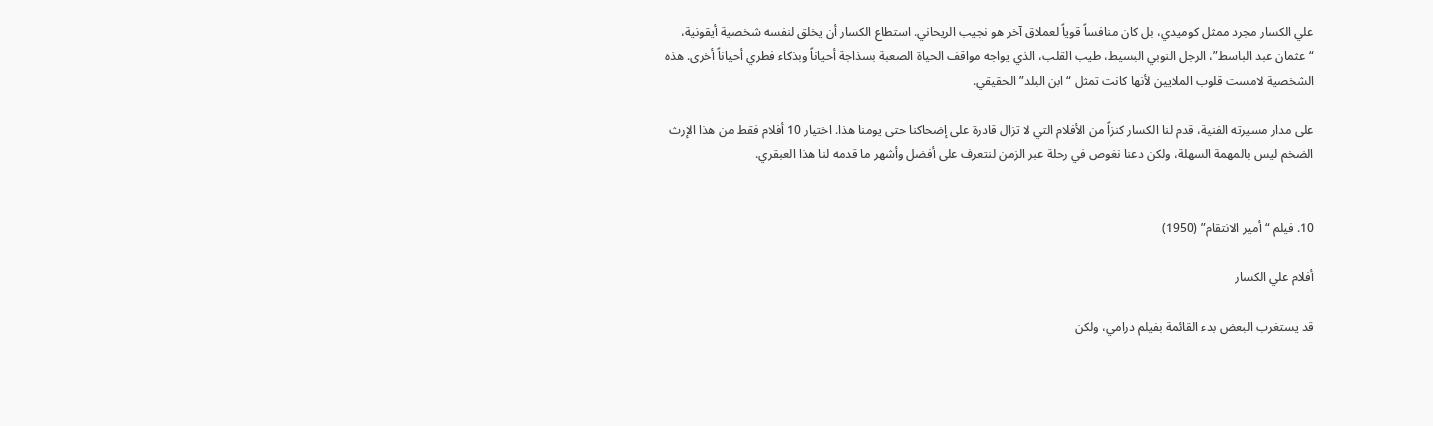علي الكسار مجرد ممثل كوميدي، بل كان منافساً قوياً لعملاق آخر هو نجيب الريحاني. استطاع الكسار أن يخلق لنفسه شخصية أيقونية، “عثمان عبد الباسط”، الرجل النوبي البسيط، طيب القلب، الذي يواجه مواقف الحياة الصعبة بسذاجة أحياناً وبذكاء فطري أحياناً أخرى. هذه الشخصية لامست قلوب الملايين لأنها كانت تمثل “ابن البلد” الحقيقي.

على مدار مسيرته الفنية، قدم لنا الكسار كنزاً من الأفلام التي لا تزال قادرة على إضحاكنا حتى يومنا هذا. اختيار 10 أفلام فقط من هذا الإرث الضخم ليس بالمهمة السهلة، ولكن دعنا نغوص في رحلة عبر الزمن لنتعرف على أفضل وأشهر ما قدمه لنا هذا العبقري.


10. فيلم “أمير الانتقام” (1950)

أفلام علي الكسار

قد يستغرب البعض بدء القائمة بفيلم درامي، ولكن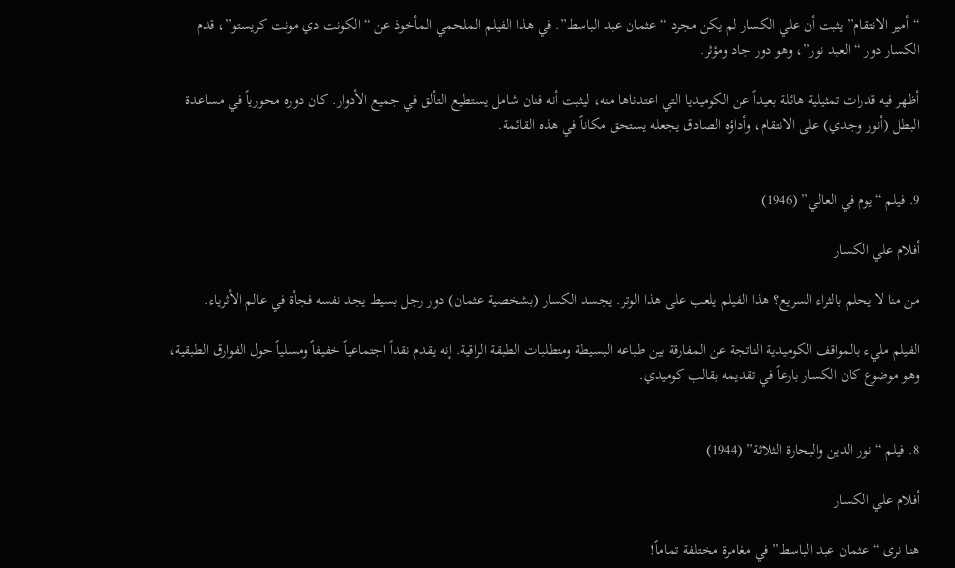“أمير الانتقام” يثبت أن علي الكسار لم يكن مجرد “عثمان عبد الباسط”. في هذا الفيلم الملحمي المأخوذ عن “الكونت دي مونت كريستو”، قدم الكسار دور “العبد نور”، وهو دور جاد ومؤثر.

أظهر فيه قدرات تمثيلية هائلة بعيداً عن الكوميديا التي اعتدناها منه، ليثبت أنه فنان شامل يستطيع التألق في جميع الأدوار. كان دوره محورياً في مساعدة البطل (أنور وجدي) على الانتقام، وأداؤه الصادق يجعله يستحق مكاناً في هذه القائمة.


9. فيلم “يوم في العالي” (1946)

أفلام علي الكسار

من منا لا يحلم بالثراء السريع؟ هذا الفيلم يلعب على هذا الوتر. يجسد الكسار (بشخصية عثمان) دور رجل بسيط يجد نفسه فجأة في عالم الأثرياء.

الفيلم مليء بالمواقف الكوميدية الناتجة عن المفارقة بين طباعه البسيطة ومتطلبات الطبقة الراقية. إنه يقدم نقداً اجتماعياً خفيفاً ومسلياً حول الفوارق الطبقية، وهو موضوع كان الكسار بارعاً في تقديمه بقالب كوميدي.


8. فيلم “نور الدين والبحارة الثلاثة” (1944)

أفلام علي الكسار

هنا نرى “عثمان عبد الباسط” في مغامرة مختلفة تماماً!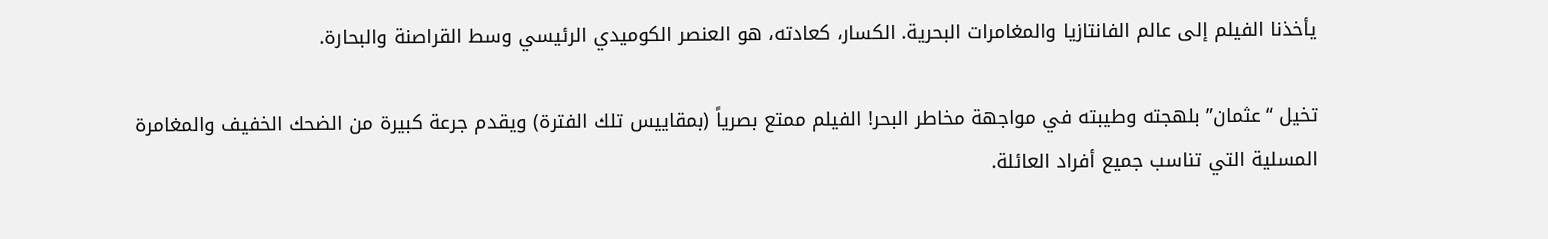يأخذنا الفيلم إلى عالم الفانتازيا والمغامرات البحرية. الكسار، كعادته، هو العنصر الكوميدي الرئيسي وسط القراصنة والبحارة.

تخيل “عثمان” بلهجته وطيبته في مواجهة مخاطر البحر! الفيلم ممتع بصرياً (بمقاييس تلك الفترة) ويقدم جرعة كبيرة من الضحك الخفيف والمغامرة المسلية التي تناسب جميع أفراد العائلة.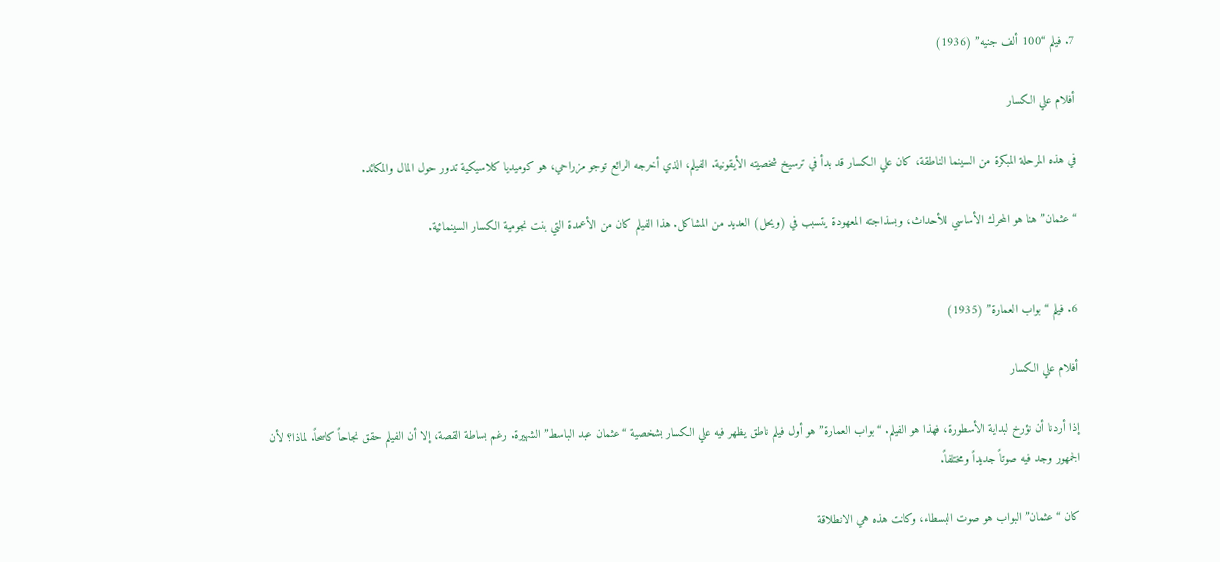7. فيلم “100 ألف جنيه” (1936)

أفلام علي الكسار

في هذه المرحلة المبكرة من السينما الناطقة، كان علي الكسار قد بدأ في ترسيخ شخصيته الأيقونية. الفيلم، الذي أخرجه الرائع توجو مزراحي، هو كوميديا كلاسيكية تدور حول المال والمكائد.

“عثمان” هنا هو المحرك الأساسي للأحداث، وبسذاجته المعهودة يتسبب في (ويحل) العديد من المشاكل. هذا الفيلم كان من الأعمدة التي بنت نجومية الكسار السينمائية.


6. فيلم “بواب العمارة” (1935)

أفلام علي الكسار

إذا أردنا أن نؤرخ لبداية الأسطورة، فهذا هو الفيلم. “بواب العمارة” هو أول فيلم ناطق يظهر فيه علي الكسار بشخصية “عثمان عبد الباسط” الشهيرة. رغم بساطة القصة، إلا أن الفيلم حقق نجاحاً كاسحاً. لماذا؟ لأن الجمهور وجد فيه صوتاً جديداً ومختلفاً.

كان “عثمان” البواب هو صوت البسطاء، وكانت هذه هي الانطلاقة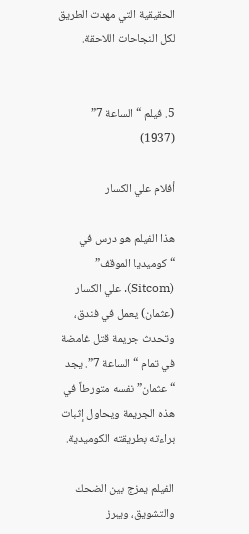الحقيقية التي مهدت الطريق لكل النجاحات اللاحقة.


5. فيلم “الساعة 7” (1937)

أفلام علي الكسار

هذا الفيلم هو درس في “كوميديا الموقف” (Sitcom). علي الكسار (عثمان) يعمل في فندق، وتحدث جريمة قتل غامضة في تمام “الساعة 7”. يجد “عثمان” نفسه متورطاً في هذه الجريمة ويحاول إثبات براءته بطريقته الكوميدية.

الفيلم يمزج بين الضحك والتشويق، ويبرز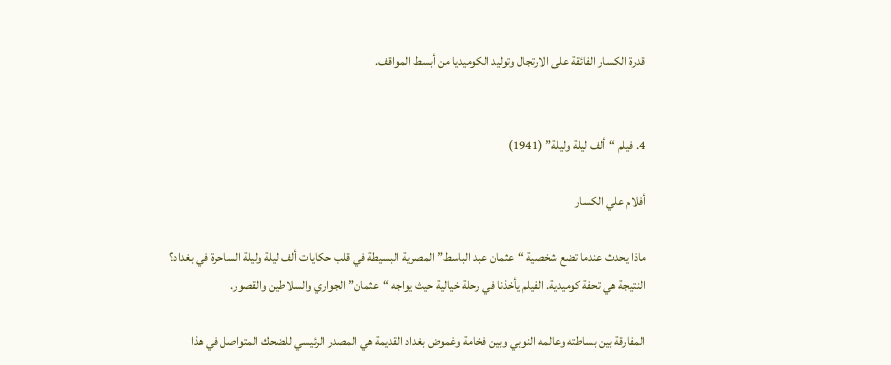قدرة الكسار الفائقة على الارتجال وتوليد الكوميديا من أبسط المواقف.


4. فيلم “ألف ليلة وليلة” (1941)

أفلام علي الكسار

ماذا يحدث عندما تضع شخصية “عثمان عبد الباسط” المصرية البسيطة في قلب حكايات ألف ليلة وليلة الساحرة في بغداد؟ النتيجة هي تحفة كوميدية. الفيلم يأخذنا في رحلة خيالية حيث يواجه “عثمان” الجواري والسلاطين والقصور.

المفارقة بين بساطته وعالمه النوبي وبين فخامة وغموض بغداد القديمة هي المصدر الرئيسي للضحك المتواصل في هذا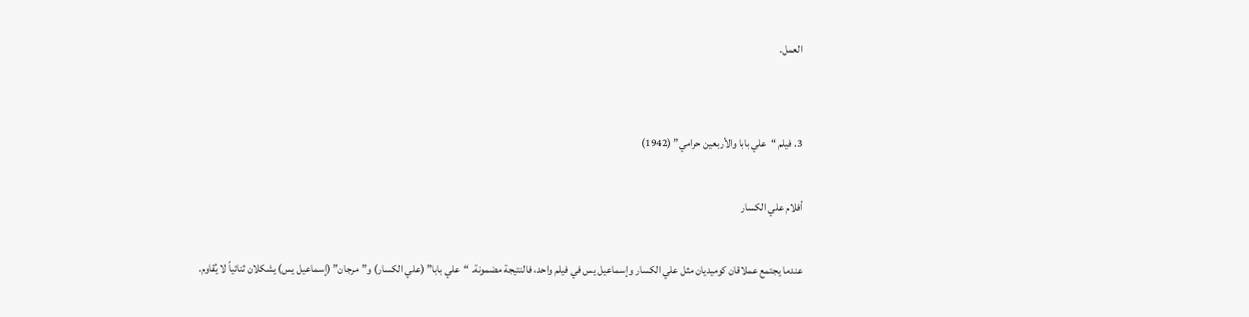العمل.


3. فيلم “علي بابا والأربعين حرامي” (1942)

أفلام علي الكسار

عندما يجتمع عملاقان كوميديان مثل علي الكسار وإسماعيل يس في فيلم واحد، فالنتيجة مضمونة. “علي بابا” (علي الكسار) و”مرجان” (إسماعيل يس) يشكلان ثنائياً لا يُقاوم.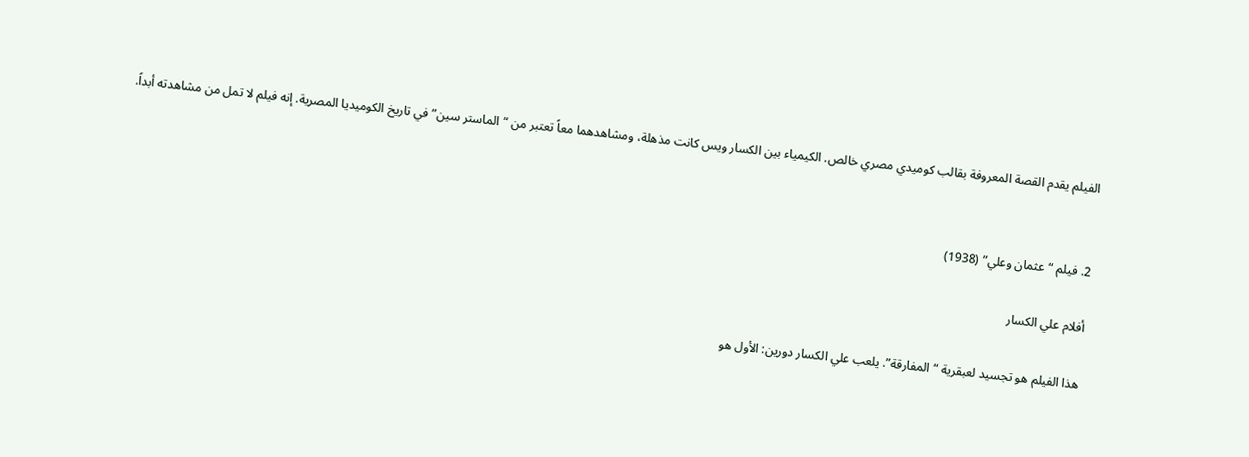الفيلم يقدم القصة المعروفة بقالب كوميدي مصري خالص. الكيمياء بين الكسار ويس كانت مذهلة، ومشاهدهما معاً تعتبر من “الماستر سين” في تاريخ الكوميديا المصرية. إنه فيلم لا تمل من مشاهدته أبداً.


2. فيلم “عثمان وعلي” (1938)

أفلام علي الكسار

هذا الفيلم هو تجسيد لعبقرية “المفارقة”. يلعب علي الكسار دورين: الأول هو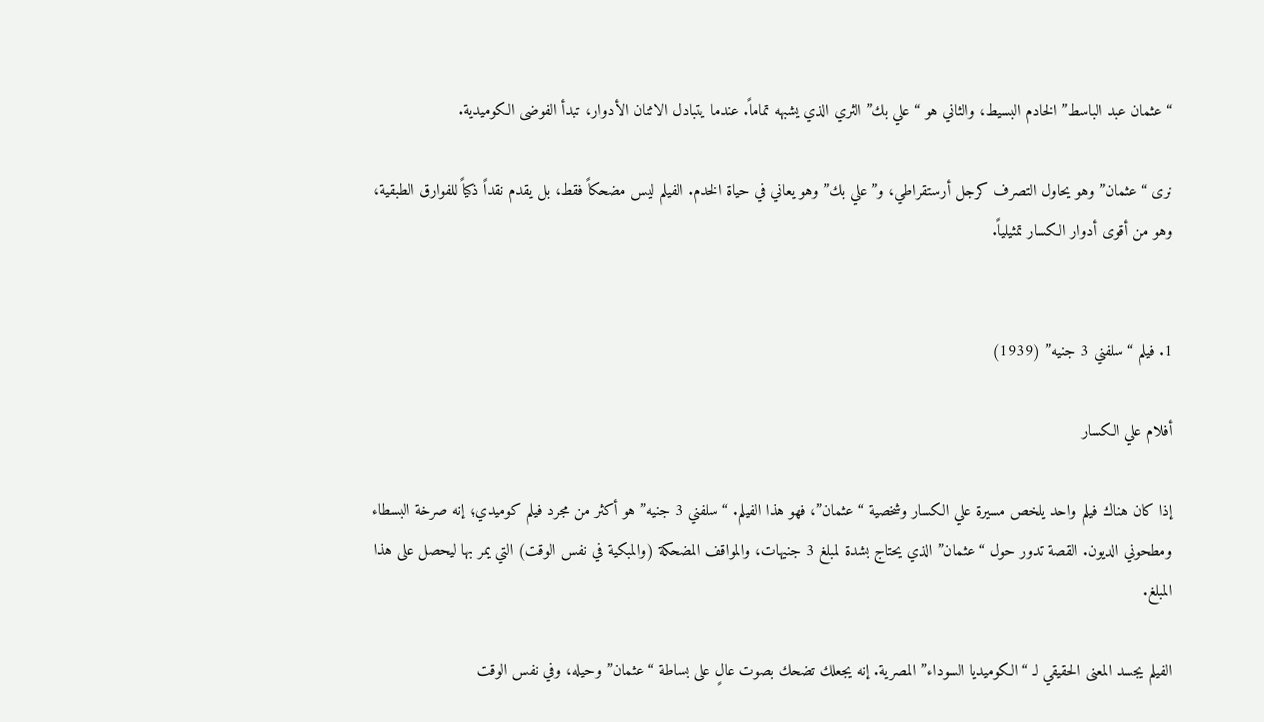“عثمان عبد الباسط” الخادم البسيط، والثاني هو “علي بك” الثري الذي يشبهه تماماً. عندما يتبادل الاثنان الأدوار، تبدأ الفوضى الكوميدية.

نرى “عثمان” وهو يحاول التصرف كرجل أرستقراطي، و”علي بك” وهو يعاني في حياة الخدم. الفيلم ليس مضحكاً فقط، بل يقدم نقداً ذكياً للفوارق الطبقية، وهو من أقوى أدوار الكسار تمثيلياً.


1. فيلم “سلفني 3 جنيه” (1939)

أفلام علي الكسار

إذا كان هناك فيلم واحد يلخص مسيرة علي الكسار وشخصية “عثمان”، فهو هذا الفيلم. “سلفني 3 جنيه” هو أكثر من مجرد فيلم كوميدي؛ إنه صرخة البسطاء ومطحوني الديون. القصة تدور حول “عثمان” الذي يحتاج بشدة لمبلغ 3 جنيهات، والمواقف المضحكة (والمبكية في نفس الوقت) التي يمر بها ليحصل على هذا المبلغ.

الفيلم يجسد المعنى الحقيقي لـ “الكوميديا السوداء” المصرية. إنه يجعلك تضحك بصوت عالٍ على بساطة “عثمان” وحيله، وفي نفس الوقت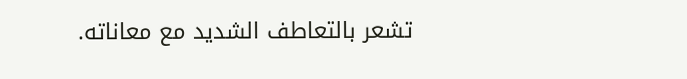تشعر بالتعاطف الشديد مع معاناته.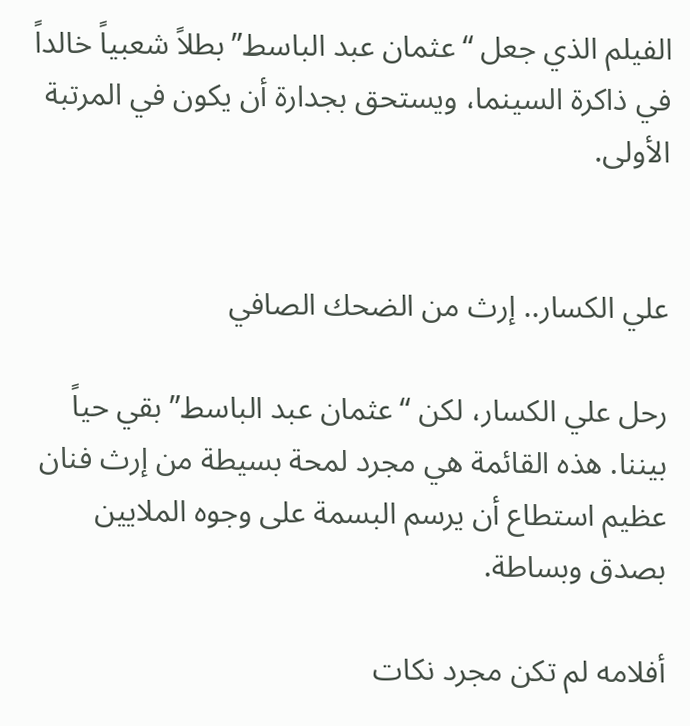الفيلم الذي جعل “عثمان عبد الباسط” بطلاً شعبياً خالداً في ذاكرة السينما، ويستحق بجدارة أن يكون في المرتبة الأولى.


علي الكسار.. إرث من الضحك الصافي

رحل علي الكسار، لكن “عثمان عبد الباسط” بقي حياً بيننا. هذه القائمة هي مجرد لمحة بسيطة من إرث فنان عظيم استطاع أن يرسم البسمة على وجوه الملايين بصدق وبساطة.

أفلامه لم تكن مجرد نكات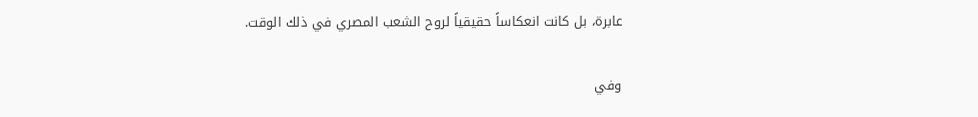عابرة، بل كانت انعكاساً حقيقياً لروح الشعب المصري في ذلك الوقت.

وفي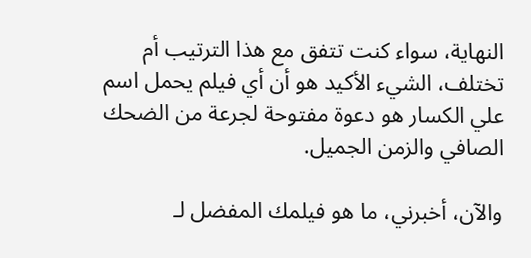النهاية، سواء كنت تتفق مع هذا الترتيب أم تختلف، الشيء الأكيد هو أن أي فيلم يحمل اسم علي الكسار هو دعوة مفتوحة لجرعة من الضحك الصافي والزمن الجميل.

والآن، أخبرني، ما هو فيلمك المفضل لـ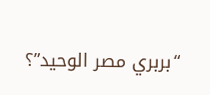“بربري مصر الوحيد”؟